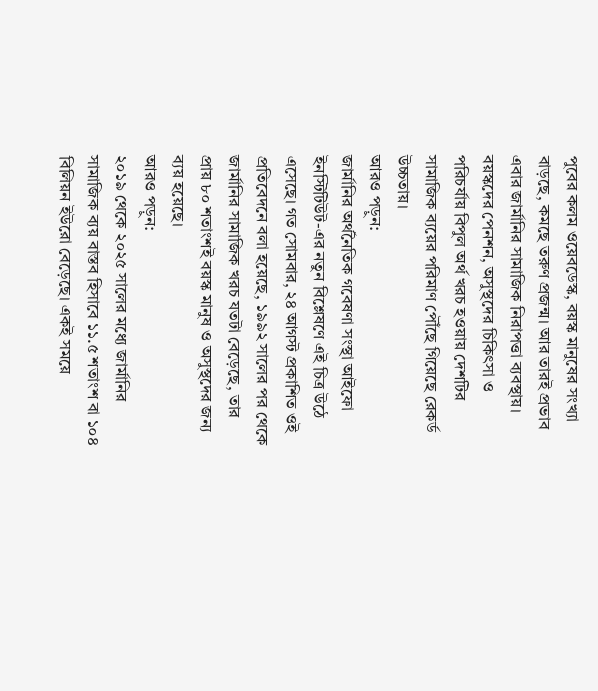পুবের কলম ওয়েবডেস্ক, বয়স্ক মানুষের সংখ্যা বাড়ছে, কমছে তরুণ প্রজন্ম। আর তারই প্রভাব এবার জার্মানির সামাজিক নিরাপত্তা ব্যবস্থায়। বয়স্কদের পেনশন, অসুস্থদের চিকিৎসা ও পরিচর্যায় বিপুল অর্থ খরচ হওয়ায় দেশটির সামাজিক ব্যয়ের পরিমাণ পৌঁছে গিয়েছে রেকর্ড উচ্চতায়।
আরও পড়ুন:
জার্মানির অর্থনৈতিক গবেষণা সংস্থা আইফো ইনস্টিটিউট-এর নতুন বিশ্লেষণে এই চিত্র উঠে এসেছে। গত সোমবার, ২৪ আগস্ট প্রকাশিত ওই প্রতিবেদনে বলা হয়েছে, ১৯৯২ সালের পর থেকে জার্মানির সামাজিক খরচ যতটা বেড়েছে, তার প্রায় ৮০ শতাংশই বয়স্ক মানুষ ও অসুস্থদের জন্য ব্যয় হয়েছে।
আরও পড়ুন:
২০১৯ থেকে ২০২৫ সালের মধ্যে জার্মানির সামাজিক ব্যয় বাস্তব হিসাবে ১১.৫ শতাংশ বা ১০৪ বিলিয়ন ইউরো বেড়েছে। একই সময়ে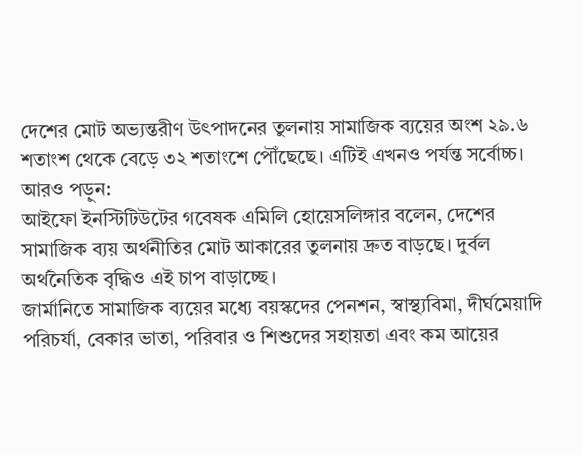দেশের মোট অভ্যন্তরীণ উৎপাদনের তুলনায় সামাজিক ব্যয়ের অংশ ২৯.৬ শতাংশ থেকে বেড়ে ৩২ শতাংশে পৌঁছেছে। এটিই এখনও পর্যন্ত সর্বোচ্চ।
আরও পড়ুন:
আইফো ইনস্টিটিউটের গবেষক এমিলি হোয়েসলিঙ্গার বলেন, দেশের সামাজিক ব্যয় অর্থনীতির মোট আকারের তুলনায় দ্রুত বাড়ছে। দুর্বল অর্থনৈতিক বৃদ্ধিও এই চাপ বাড়াচ্ছে।
জার্মানিতে সামাজিক ব্যয়ের মধ্যে বয়স্কদের পেনশন, স্বাস্থ্যবিমা, দীর্ঘমেয়াদি পরিচর্যা, বেকার ভাতা, পরিবার ও শিশুদের সহায়তা এবং কম আয়ের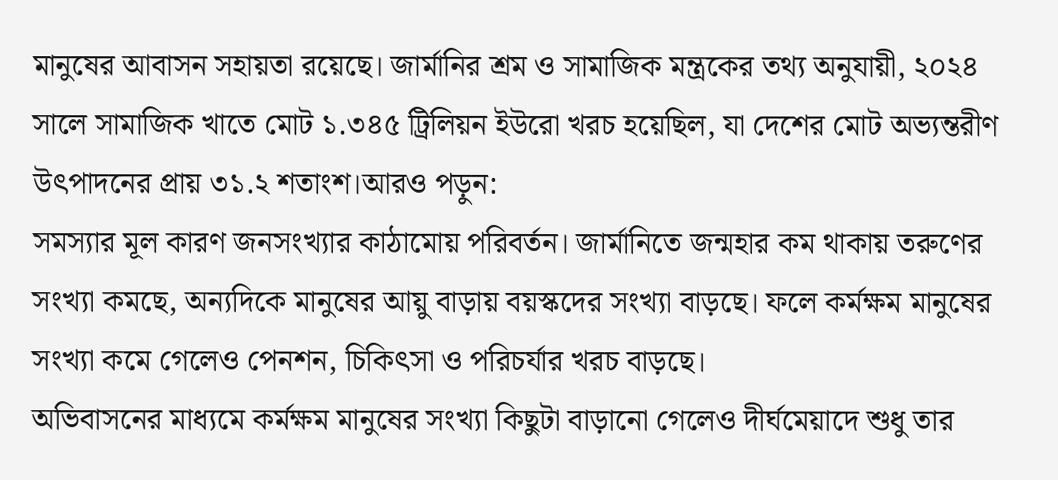মানুষের আবাসন সহায়তা রয়েছে। জার্মানির শ্রম ও সামাজিক মন্ত্রকের তথ্য অনুযায়ী, ২০২৪ সালে সামাজিক খাতে মোট ১.৩৪৫ ট্রিলিয়ন ইউরো খরচ হয়েছিল, যা দেশের মোট অভ্যন্তরীণ উৎপাদনের প্রায় ৩১.২ শতাংশ।আরও পড়ুন:
সমস্যার মূল কারণ জনসংখ্যার কাঠামোয় পরিবর্তন। জার্মানিতে জন্মহার কম থাকায় তরুণের সংখ্যা কমছে, অন্যদিকে মানুষের আয়ু বাড়ায় বয়স্কদের সংখ্যা বাড়ছে। ফলে কর্মক্ষম মানুষের সংখ্যা কমে গেলেও পেনশন, চিকিৎসা ও পরিচর্যার খরচ বাড়ছে।
অভিবাসনের মাধ্যমে কর্মক্ষম মানুষের সংখ্যা কিছুটা বাড়ানো গেলেও দীর্ঘমেয়াদে শুধু তার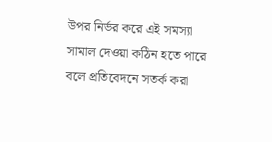উপর নির্ভর করে এই সমস্যা সামাল দেওয়া কঠিন হতে পারে বলে প্রতিবেদনে সতর্ক করা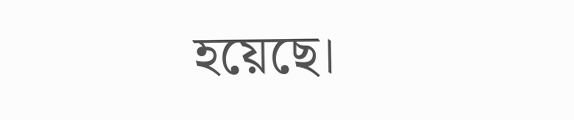হয়েছে।